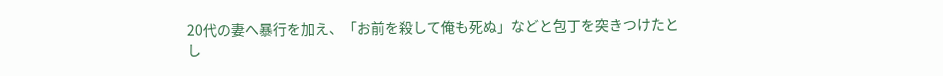20代の妻へ暴行を加え、「お前を殺して俺も死ぬ」などと包丁を突きつけたとし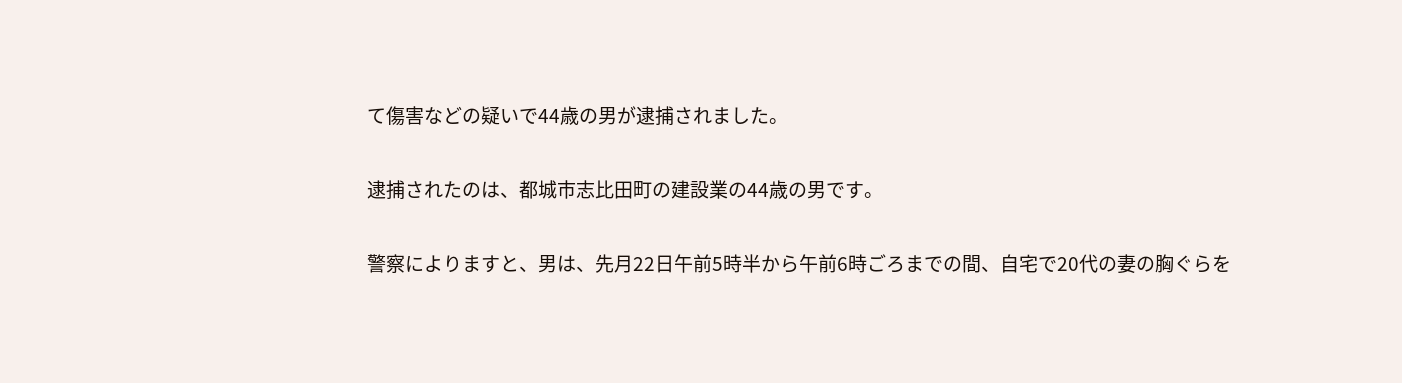て傷害などの疑いで44歳の男が逮捕されました。

逮捕されたのは、都城市志比田町の建設業の44歳の男です。

警察によりますと、男は、先月22日午前5時半から午前6時ごろまでの間、自宅で20代の妻の胸ぐらを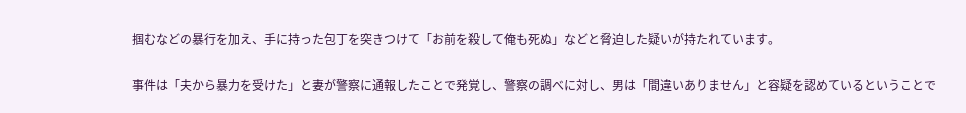掴むなどの暴行を加え、手に持った包丁を突きつけて「お前を殺して俺も死ぬ」などと脅迫した疑いが持たれています。

事件は「夫から暴力を受けた」と妻が警察に通報したことで発覚し、警察の調べに対し、男は「間違いありません」と容疑を認めているということで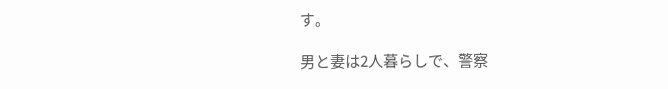す。

男と妻は2人暮らしで、警察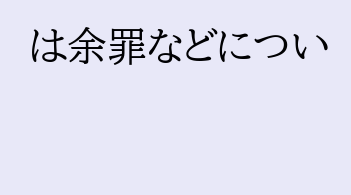は余罪などについ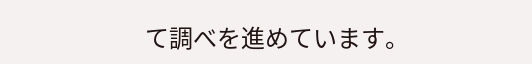て調べを進めています。